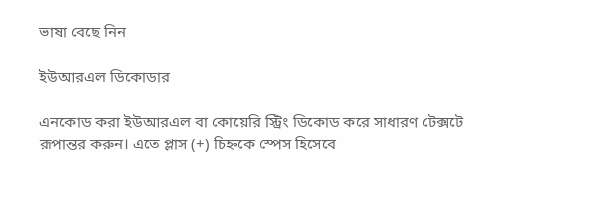ভাষা বেছে নিন

ইউআরএল ডিকোডার

এনকোড করা ইউআরএল বা কোয়েরি স্ট্রিং ডিকোড করে সাধারণ টেক্সটে রূপান্তর করুন। এতে প্লাস (+) চিহ্নকে স্পেস হিসেবে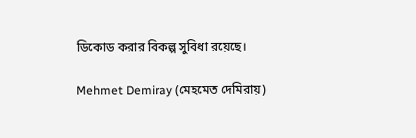ডিকোড করার বিকল্প সুবিধা রয়েছে।

Mehmet Demiray (মেহমেত দেমিরায়)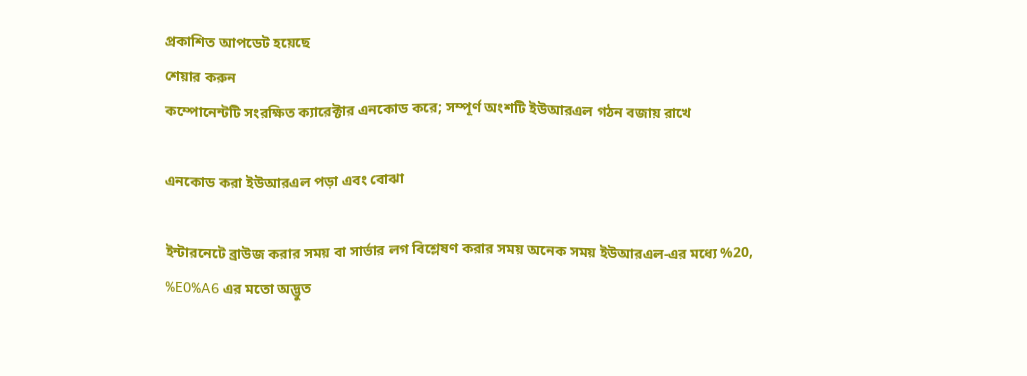প্রকাশিত আপডেট হয়েছে
শেয়ার করুন
কম্পোনেন্টটি সংরক্ষিত ক্যারেক্টার এনকোড করে; সম্পূর্ণ অংশটি ইউআরএল গঠন বজায় রাখে

এনকোড করা ইউআরএল পড়া এবং বোঝা

ইন্টারনেটে ব্রাউজ করার সময় বা সার্ভার লগ বিশ্লেষণ করার সময় অনেক সময় ইউআরএল-এর মধ্যে %20, %E0%A6 এর মতো অদ্ভুত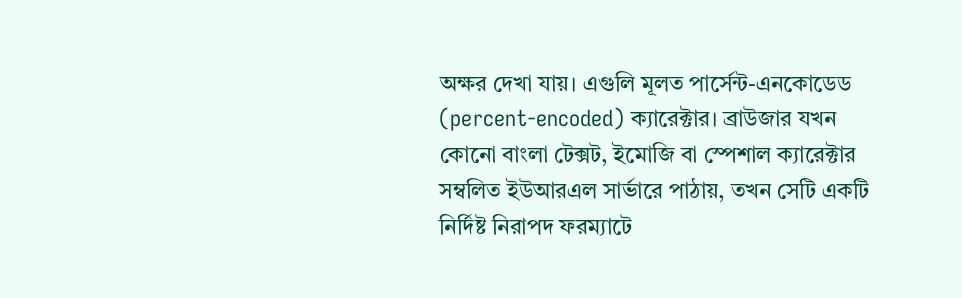অক্ষর দেখা যায়। এগুলি মূলত পার্সেন্ট-এনকোডেড (percent-encoded) ক্যারেক্টার। ব্রাউজার যখন কোনো বাংলা টেক্সট, ইমোজি বা স্পেশাল ক্যারেক্টার সম্বলিত ইউআরএল সার্ভারে পাঠায়, তখন সেটি একটি নির্দিষ্ট নিরাপদ ফরম্যাটে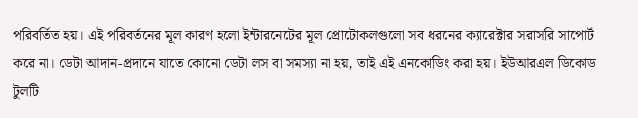পরিবর্তিত হয়। এই পরিবর্তনের মূল কারণ হলো ইন্টারনেটের মূল প্রোটোকলগুলো সব ধরনের ক্যারেক্টার সরাসরি সাপোর্ট করে না। ডেটা আদান-প্রদানে যাতে কোনো ডেটা লস বা সমস্যা না হয়, তাই এই এনকোডিং করা হয়। ইউআরএল ডিকোড টুলটি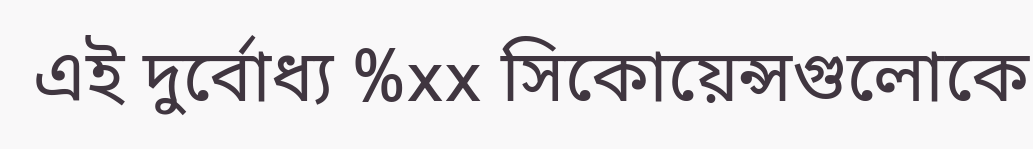এই দুর্বোধ্য %xx সিকোয়েন্সগুলোকে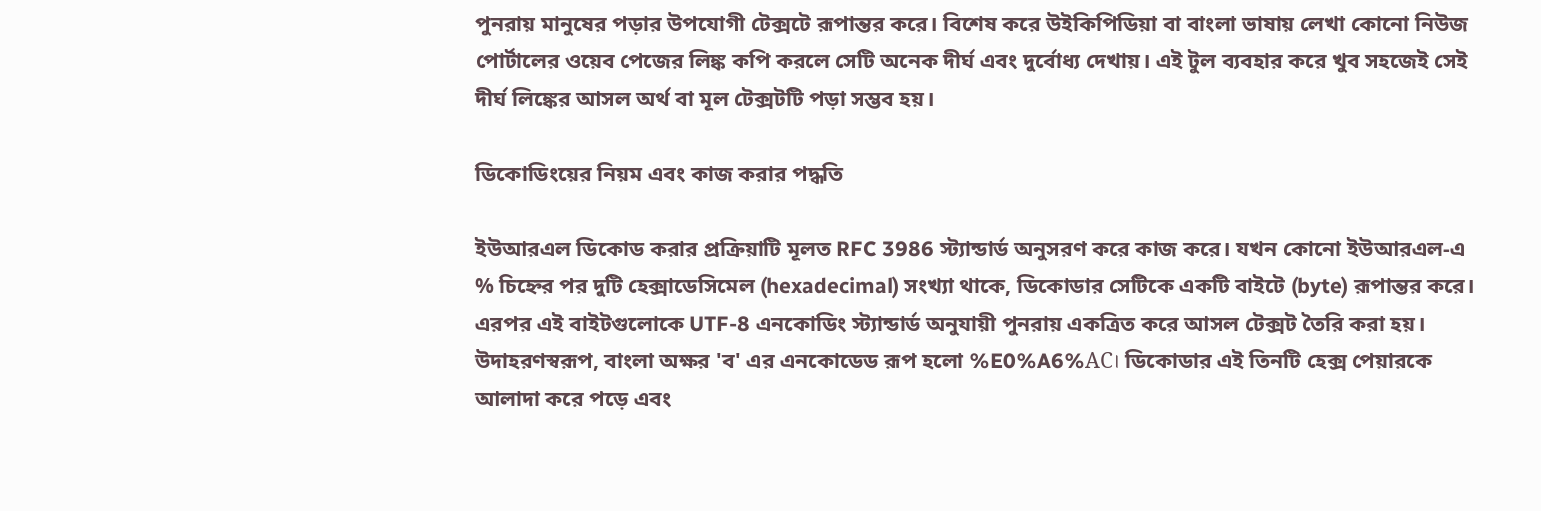পুনরায় মানুষের পড়ার উপযোগী টেক্সটে রূপান্তর করে। বিশেষ করে উইকিপিডিয়া বা বাংলা ভাষায় লেখা কোনো নিউজ পোর্টালের ওয়েব পেজের লিঙ্ক কপি করলে সেটি অনেক দীর্ঘ এবং দুর্বোধ্য দেখায়। এই টুল ব্যবহার করে খুব সহজেই সেই দীর্ঘ লিঙ্কের আসল অর্থ বা মূল টেক্সটটি পড়া সম্ভব হয়।

ডিকোডিংয়ের নিয়ম এবং কাজ করার পদ্ধতি

ইউআরএল ডিকোড করার প্রক্রিয়াটি মূলত RFC 3986 স্ট্যান্ডার্ড অনুসরণ করে কাজ করে। যখন কোনো ইউআরএল-এ % চিহ্নের পর দুটি হেক্সাডেসিমেল (hexadecimal) সংখ্যা থাকে, ডিকোডার সেটিকে একটি বাইটে (byte) রূপান্তর করে। এরপর এই বাইটগুলোকে UTF-8 এনকোডিং স্ট্যান্ডার্ড অনুযায়ী পুনরায় একত্রিত করে আসল টেক্সট তৈরি করা হয়। উদাহরণস্বরূপ, বাংলা অক্ষর 'ব' এর এনকোডেড রূপ হলো %E0%A6%AC। ডিকোডার এই তিনটি হেক্স পেয়ারকে আলাদা করে পড়ে এবং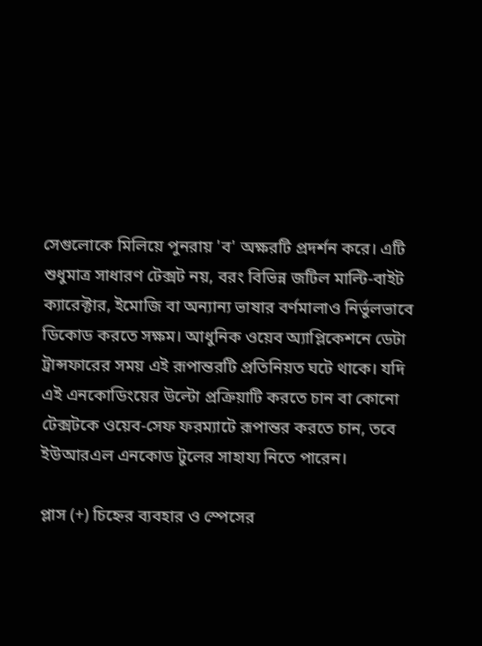সেগুলোকে মিলিয়ে পুনরায় 'ব' অক্ষরটি প্রদর্শন করে। এটি শুধুমাত্র সাধারণ টেক্সট নয়, বরং বিভিন্ন জটিল মাল্টি-বাইট ক্যারেক্টার, ইমোজি বা অন্যান্য ভাষার বর্ণমালাও নির্ভুলভাবে ডিকোড করতে সক্ষম। আধুনিক ওয়েব অ্যাপ্লিকেশনে ডেটা ট্রান্সফারের সময় এই রূপান্তরটি প্রতিনিয়ত ঘটে থাকে। যদি এই এনকোডিংয়ের উল্টো প্রক্রিয়াটি করতে চান বা কোনো টেক্সটকে ওয়েব-সেফ ফরম্যাটে রূপান্তর করতে চান, তবে ইউআরএল এনকোড টুলের সাহায্য নিতে পারেন।

প্লাস (+) চিহ্নের ব্যবহার ও স্পেসের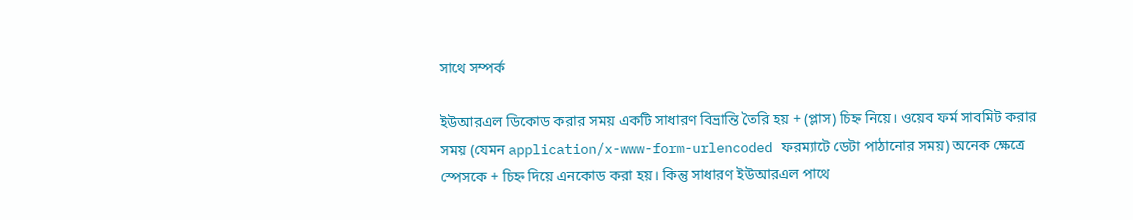সাথে সম্পর্ক

ইউআরএল ডিকোড করার সময় একটি সাধারণ বিভ্রান্তি তৈরি হয় + (প্লাস) চিহ্ন নিয়ে। ওয়েব ফর্ম সাবমিট করার সময় (যেমন application/x-www-form-urlencoded ফরম্যাটে ডেটা পাঠানোর সময়) অনেক ক্ষেত্রে স্পেসকে + চিহ্ন দিয়ে এনকোড করা হয়। কিন্তু সাধারণ ইউআরএল পাথে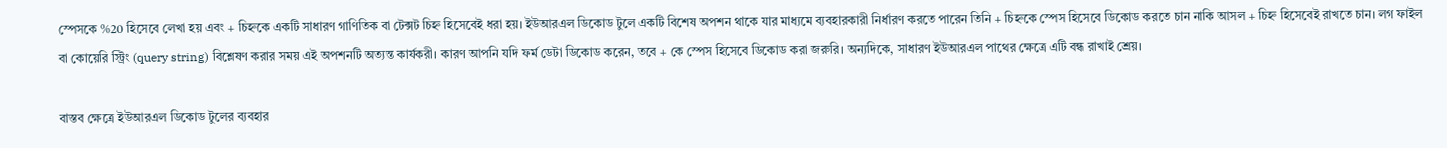স্পেসকে %20 হিসেবে লেখা হয় এবং + চিহ্নকে একটি সাধারণ গাণিতিক বা টেক্সট চিহ্ন হিসেবেই ধরা হয়। ইউআরএল ডিকোড টুলে একটি বিশেষ অপশন থাকে যার মাধ্যমে ব্যবহারকারী নির্ধারণ করতে পারেন তিনি + চিহ্নকে স্পেস হিসেবে ডিকোড করতে চান নাকি আসল + চিহ্ন হিসেবেই রাখতে চান। লগ ফাইল বা কোয়েরি স্ট্রিং (query string) বিশ্লেষণ করার সময় এই অপশনটি অত্যন্ত কার্যকরী। কারণ আপনি যদি ফর্ম ডেটা ডিকোড করেন, তবে + কে স্পেস হিসেবে ডিকোড করা জরুরি। অন্যদিকে, সাধারণ ইউআরএল পাথের ক্ষেত্রে এটি বন্ধ রাখাই শ্রেয়।

বাস্তব ক্ষেত্রে ইউআরএল ডিকোড টুলের ব্যবহার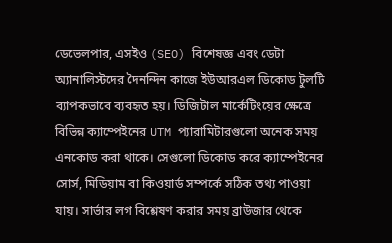ডেভেলপার, এসইও (SEO) বিশেষজ্ঞ এবং ডেটা অ্যানালিস্টদের দৈনন্দিন কাজে ইউআরএল ডিকোড টুলটি ব্যাপকভাবে ব্যবহৃত হয়। ডিজিটাল মার্কেটিংয়ের ক্ষেত্রে বিভিন্ন ক্যাম্পেইনের UTM প্যারামিটারগুলো অনেক সময় এনকোড করা থাকে। সেগুলো ডিকোড করে ক্যাম্পেইনের সোর্স, মিডিয়াম বা কিওয়ার্ড সম্পর্কে সঠিক তথ্য পাওয়া যায়। সার্ভার লগ বিশ্লেষণ করার সময় ব্রাউজার থেকে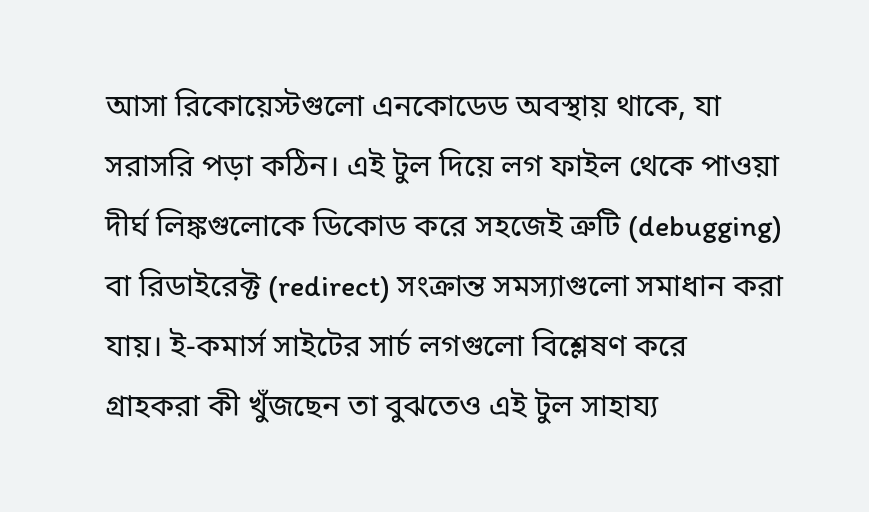আসা রিকোয়েস্টগুলো এনকোডেড অবস্থায় থাকে, যা সরাসরি পড়া কঠিন। এই টুল দিয়ে লগ ফাইল থেকে পাওয়া দীর্ঘ লিঙ্কগুলোকে ডিকোড করে সহজেই ত্রুটি (debugging) বা রিডাইরেক্ট (redirect) সংক্রান্ত সমস্যাগুলো সমাধান করা যায়। ই-কমার্স সাইটের সার্চ লগগুলো বিশ্লেষণ করে গ্রাহকরা কী খুঁজছেন তা বুঝতেও এই টুল সাহায্য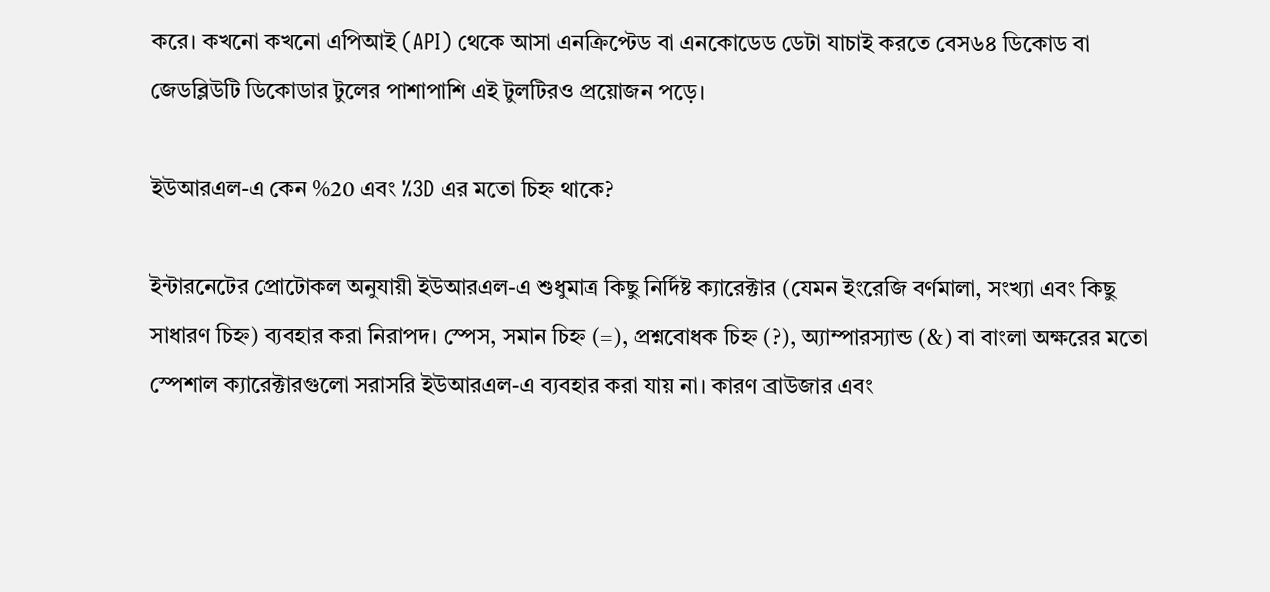করে। কখনো কখনো এপিআই (API) থেকে আসা এনক্রিপ্টেড বা এনকোডেড ডেটা যাচাই করতে বেস৬৪ ডিকোড বা জেডব্লিউটি ডিকোডার টুলের পাশাপাশি এই টুলটিরও প্রয়োজন পড়ে।

ইউআরএল-এ কেন %20 এবং %3D এর মতো চিহ্ন থাকে?

ইন্টারনেটের প্রোটোকল অনুযায়ী ইউআরএল-এ শুধুমাত্র কিছু নির্দিষ্ট ক্যারেক্টার (যেমন ইংরেজি বর্ণমালা, সংখ্যা এবং কিছু সাধারণ চিহ্ন) ব্যবহার করা নিরাপদ। স্পেস, সমান চিহ্ন (=), প্রশ্নবোধক চিহ্ন (?), অ্যাম্পারস্যান্ড (&) বা বাংলা অক্ষরের মতো স্পেশাল ক্যারেক্টারগুলো সরাসরি ইউআরএল-এ ব্যবহার করা যায় না। কারণ ব্রাউজার এবং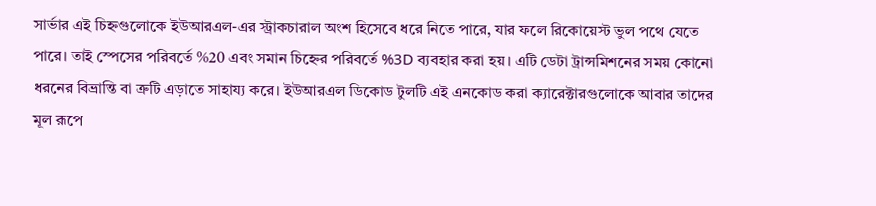সার্ভার এই চিহ্নগুলোকে ইউআরএল-এর স্ট্রাকচারাল অংশ হিসেবে ধরে নিতে পারে, যার ফলে রিকোয়েস্ট ভুল পথে যেতে পারে। তাই স্পেসের পরিবর্তে %20 এবং সমান চিহ্নের পরিবর্তে %3D ব্যবহার করা হয়। এটি ডেটা ট্রান্সমিশনের সময় কোনো ধরনের বিভ্রান্তি বা ত্রুটি এড়াতে সাহায্য করে। ইউআরএল ডিকোড টুলটি এই এনকোড করা ক্যারেক্টারগুলোকে আবার তাদের মূল রূপে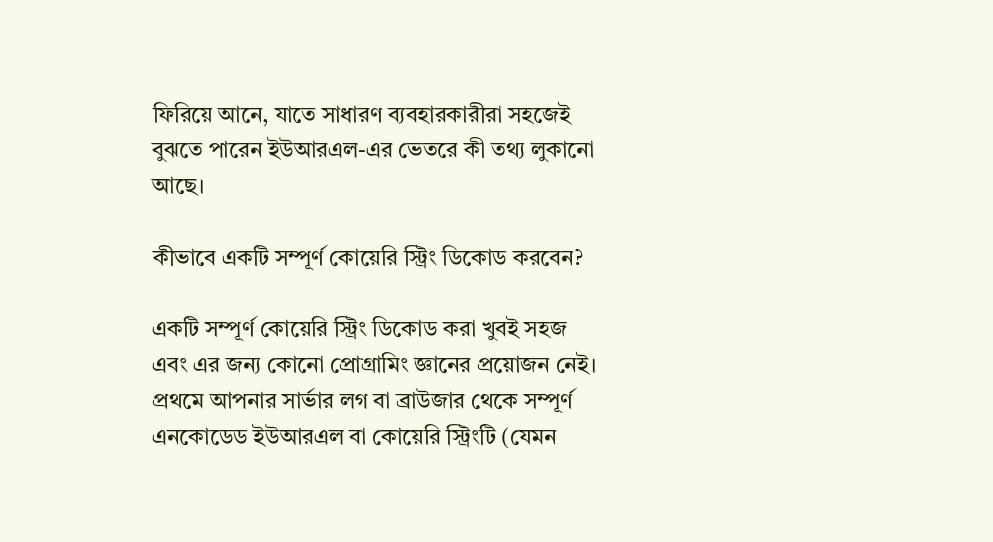ফিরিয়ে আনে, যাতে সাধারণ ব্যবহারকারীরা সহজেই বুঝতে পারেন ইউআরএল-এর ভেতরে কী তথ্য লুকানো আছে।

কীভাবে একটি সম্পূর্ণ কোয়েরি স্ট্রিং ডিকোড করবেন?

একটি সম্পূর্ণ কোয়েরি স্ট্রিং ডিকোড করা খুবই সহজ এবং এর জন্য কোনো প্রোগ্রামিং জ্ঞানের প্রয়োজন নেই। প্রথমে আপনার সার্ভার লগ বা ব্রাউজার থেকে সম্পূর্ণ এনকোডেড ইউআরএল বা কোয়েরি স্ট্রিংটি (যেমন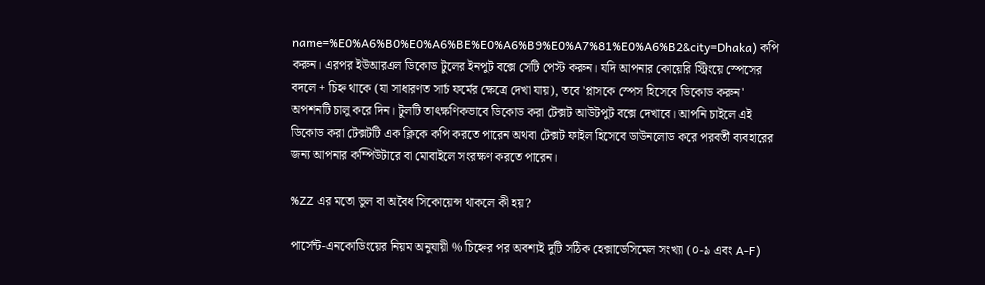name=%E0%A6%B0%E0%A6%BE%E0%A6%B9%E0%A7%81%E0%A6%B2&city=Dhaka) কপি করুন। এরপর ইউআরএল ডিকোড টুলের ইনপুট বক্সে সেটি পেস্ট করুন। যদি আপনার কোয়েরি স্ট্রিংয়ে স্পেসের বদলে + চিহ্ন থাকে (যা সাধারণত সার্চ ফর্মের ক্ষেত্রে দেখা যায়), তবে 'প্লাসকে স্পেস হিসেবে ডিকোড করুন' অপশনটি চালু করে দিন। টুলটি তাৎক্ষণিকভাবে ডিকোড করা টেক্সট আউটপুট বক্সে দেখাবে। আপনি চাইলে এই ডিকোড করা টেক্সটটি এক ক্লিকে কপি করতে পারেন অথবা টেক্সট ফাইল হিসেবে ডাউনলোড করে পরবর্তী ব্যবহারের জন্য আপনার কম্পিউটারে বা মোবাইলে সংরক্ষণ করতে পারেন।

%ZZ এর মতো ভুল বা অবৈধ সিকোয়েন্স থাকলে কী হয়?

পার্সেন্ট-এনকোডিংয়ের নিয়ম অনুযায়ী % চিহ্নের পর অবশ্যই দুটি সঠিক হেক্সাডেসিমেল সংখ্যা (০-৯ এবং A-F)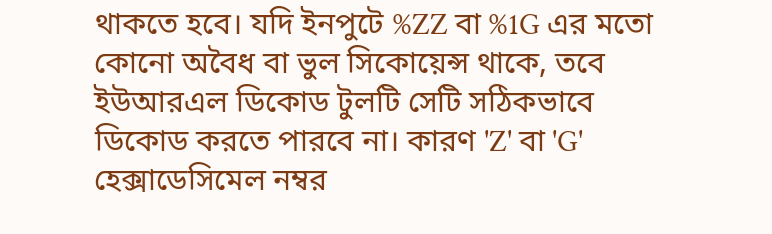থাকতে হবে। যদি ইনপুটে %ZZ বা %1G এর মতো কোনো অবৈধ বা ভুল সিকোয়েন্স থাকে, তবে ইউআরএল ডিকোড টুলটি সেটি সঠিকভাবে ডিকোড করতে পারবে না। কারণ 'Z' বা 'G' হেক্সাডেসিমেল নম্বর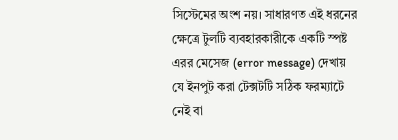সিস্টেমের অংশ নয়। সাধারণত এই ধরনের ক্ষেত্রে টুলটি ব্যবহারকারীকে একটি স্পষ্ট এরর মেসেজ (error message) দেখায় যে ইনপুট করা টেক্সটটি সঠিক ফরম্যাটে নেই বা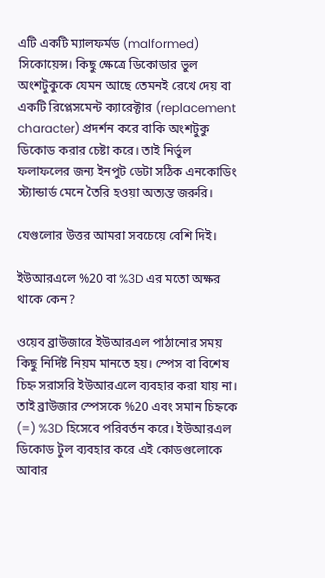এটি একটি ম্যালফর্মড (malformed) সিকোয়েন্স। কিছু ক্ষেত্রে ডিকোডার ভুল অংশটুকুকে যেমন আছে তেমনই রেখে দেয় বা একটি রিপ্লেসমেন্ট ক্যারেক্টার (replacement character) প্রদর্শন করে বাকি অংশটুকু ডিকোড করার চেষ্টা করে। তাই নির্ভুল ফলাফলের জন্য ইনপুট ডেটা সঠিক এনকোডিং স্ট্যান্ডার্ড মেনে তৈরি হওয়া অত্যন্ত জরুরি।

যেগুলোর উত্তর আমরা সবচেয়ে বেশি দিই।

ইউআরএলে %20 বা %3D এর মতো অক্ষর থাকে কেন?

ওয়েব ব্রাউজারে ইউআরএল পাঠানোর সময় কিছু নির্দিষ্ট নিয়ম মানতে হয়। স্পেস বা বিশেষ চিহ্ন সরাসরি ইউআরএলে ব্যবহার করা যায় না। তাই ব্রাউজার স্পেসকে %20 এবং সমান চিহ্নকে (=) %3D হিসেবে পরিবর্তন করে। ইউআরএল ডিকোড টুল ব্যবহার করে এই কোডগুলোকে আবার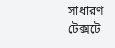সাধারণ টেক্সটে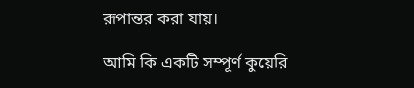রূপান্তর করা যায়।

আমি কি একটি সম্পূর্ণ কুয়েরি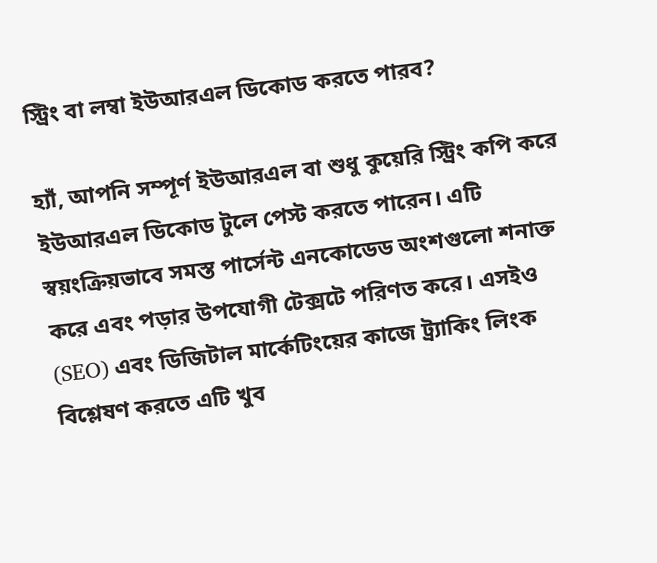স্ট্রিং বা লম্বা ইউআরএল ডিকোড করতে পারব?

হ্যাঁ, আপনি সম্পূর্ণ ইউআরএল বা শুধু কুয়েরি স্ট্রিং কপি করে ইউআরএল ডিকোড টুলে পেস্ট করতে পারেন। এটি স্বয়ংক্রিয়ভাবে সমস্ত পার্সেন্ট এনকোডেড অংশগুলো শনাক্ত করে এবং পড়ার উপযোগী টেক্সটে পরিণত করে। এসইও (SEO) এবং ডিজিটাল মার্কেটিংয়ের কাজে ট্র্যাকিং লিংক বিশ্লেষণ করতে এটি খুব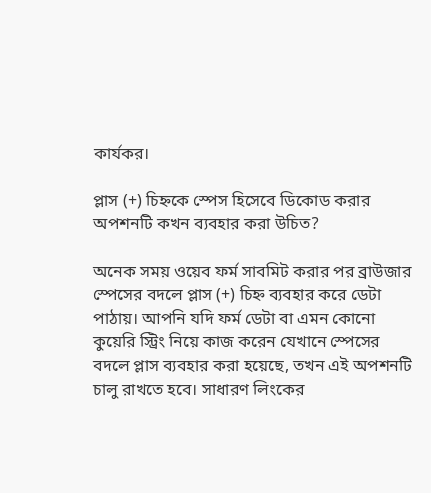কার্যকর।

প্লাস (+) চিহ্নকে স্পেস হিসেবে ডিকোড করার অপশনটি কখন ব্যবহার করা উচিত?

অনেক সময় ওয়েব ফর্ম সাবমিট করার পর ব্রাউজার স্পেসের বদলে প্লাস (+) চিহ্ন ব্যবহার করে ডেটা পাঠায়। আপনি যদি ফর্ম ডেটা বা এমন কোনো কুয়েরি স্ট্রিং নিয়ে কাজ করেন যেখানে স্পেসের বদলে প্লাস ব্যবহার করা হয়েছে, তখন এই অপশনটি চালু রাখতে হবে। সাধারণ লিংকের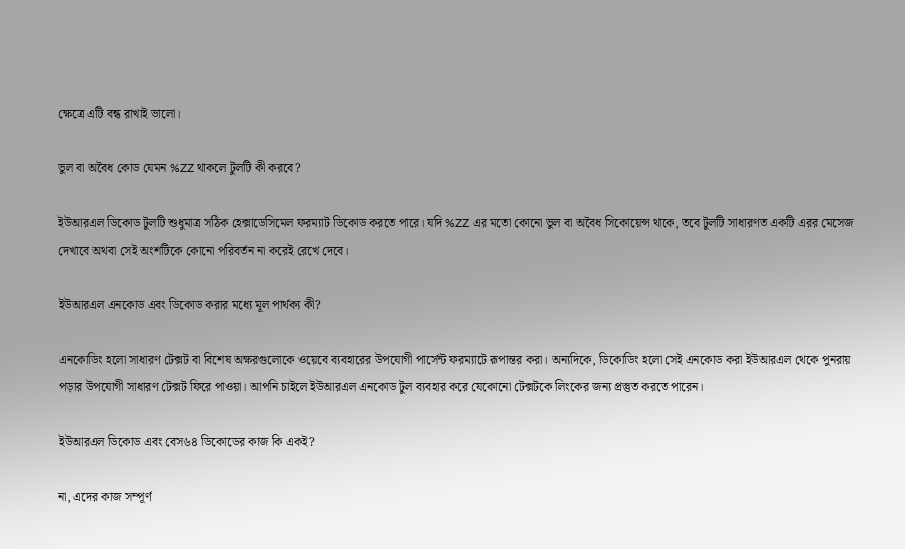ক্ষেত্রে এটি বন্ধ রাখাই ভালো।

ভুল বা অবৈধ কোড যেমন %ZZ থাকলে টুলটি কী করবে?

ইউআরএল ডিকোড টুলটি শুধুমাত্র সঠিক হেক্সাডেসিমেল ফরম্যাট ডিকোড করতে পারে। যদি %ZZ এর মতো কোনো ভুল বা অবৈধ সিকোয়েন্স থাকে, তবে টুলটি সাধারণত একটি এরর মেসেজ দেখাবে অথবা সেই অংশটিকে কোনো পরিবর্তন না করেই রেখে দেবে।

ইউআরএল এনকোড এবং ডিকোড করার মধ্যে মূল পার্থক্য কী?

এনকোডিং হলো সাধারণ টেক্সট বা বিশেষ অক্ষরগুলোকে ওয়েবে ব্যবহারের উপযোগী পার্সেন্ট ফরম্যাটে রূপান্তর করা। অন্যদিকে, ডিকোডিং হলো সেই এনকোড করা ইউআরএল থেকে পুনরায় পড়ার উপযোগী সাধারণ টেক্সট ফিরে পাওয়া। আপনি চাইলে ইউআরএল এনকোড টুল ব্যবহার করে যেকোনো টেক্সটকে লিংকের জন্য প্রস্তুত করতে পারেন।

ইউআরএল ডিকোড এবং বেস৬৪ ডিকোডের কাজ কি একই?

না, এদের কাজ সম্পূর্ণ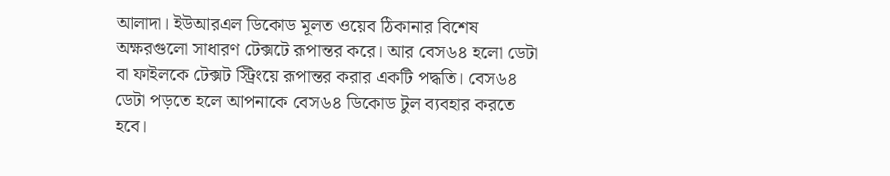আলাদা। ইউআরএল ডিকোড মূলত ওয়েব ঠিকানার বিশেষ অক্ষরগুলো সাধারণ টেক্সটে রূপান্তর করে। আর বেস৬৪ হলো ডেটা বা ফাইলকে টেক্সট স্ট্রিংয়ে রূপান্তর করার একটি পদ্ধতি। বেস৬৪ ডেটা পড়তে হলে আপনাকে বেস৬৪ ডিকোড টুল ব্যবহার করতে হবে।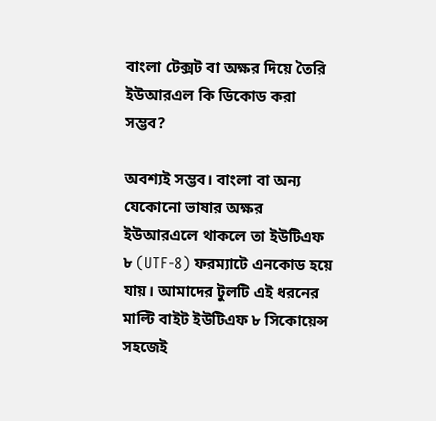বাংলা টেক্সট বা অক্ষর দিয়ে তৈরি ইউআরএল কি ডিকোড করা সম্ভব?

অবশ্যই সম্ভব। বাংলা বা অন্য যেকোনো ভাষার অক্ষর ইউআরএলে থাকলে তা ইউটিএফ ৮ (UTF-8) ফরম্যাটে এনকোড হয়ে যায়। আমাদের টুলটি এই ধরনের মাল্টি বাইট ইউটিএফ ৮ সিকোয়েন্স সহজেই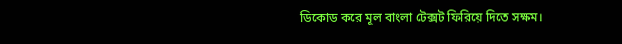ডিকোড করে মূল বাংলা টেক্সট ফিরিয়ে দিতে সক্ষম।